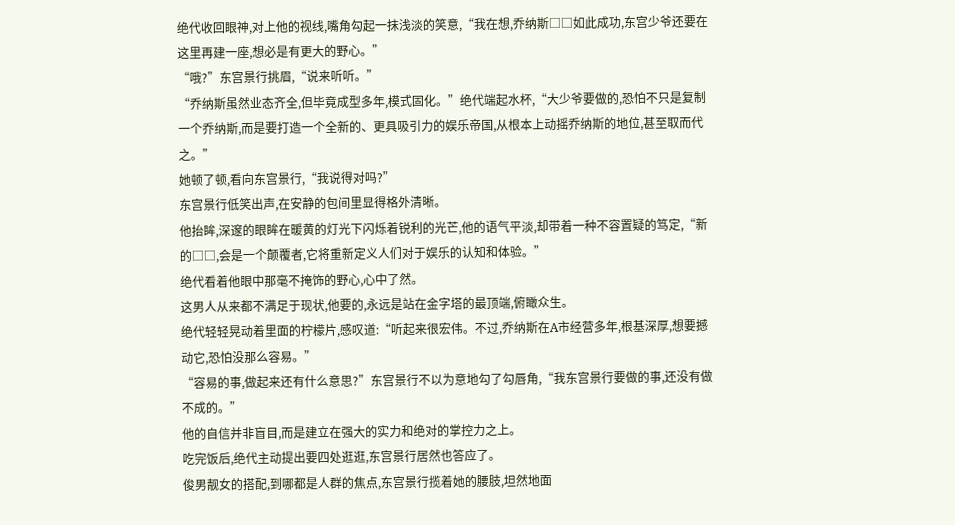绝代收回眼神,对上他的视线,嘴角勾起一抹浅淡的笑意,“我在想,乔纳斯□□如此成功,东宫少爷还要在这里再建一座,想必是有更大的野心。”
“哦?”东宫景行挑眉,“说来听听。”
“乔纳斯虽然业态齐全,但毕竟成型多年,模式固化。”绝代端起水杯,“大少爷要做的,恐怕不只是复制一个乔纳斯,而是要打造一个全新的、更具吸引力的娱乐帝国,从根本上动摇乔纳斯的地位,甚至取而代之。”
她顿了顿,看向东宫景行,“我说得对吗?”
东宫景行低笑出声,在安静的包间里显得格外清晰。
他抬眸,深邃的眼眸在暖黄的灯光下闪烁着锐利的光芒,他的语气平淡,却带着一种不容置疑的笃定,“新的□□,会是一个颠覆者,它将重新定义人们对于娱乐的认知和体验。”
绝代看着他眼中那毫不掩饰的野心,心中了然。
这男人从来都不满足于现状,他要的,永远是站在金字塔的最顶端,俯瞰众生。
绝代轻轻晃动着里面的柠檬片,感叹道:“听起来很宏伟。不过,乔纳斯在A市经营多年,根基深厚,想要撼动它,恐怕没那么容易。”
“容易的事,做起来还有什么意思?”东宫景行不以为意地勾了勾唇角,“我东宫景行要做的事,还没有做不成的。”
他的自信并非盲目,而是建立在强大的实力和绝对的掌控力之上。
吃完饭后,绝代主动提出要四处逛逛,东宫景行居然也答应了。
俊男靓女的搭配,到哪都是人群的焦点,东宫景行揽着她的腰肢,坦然地面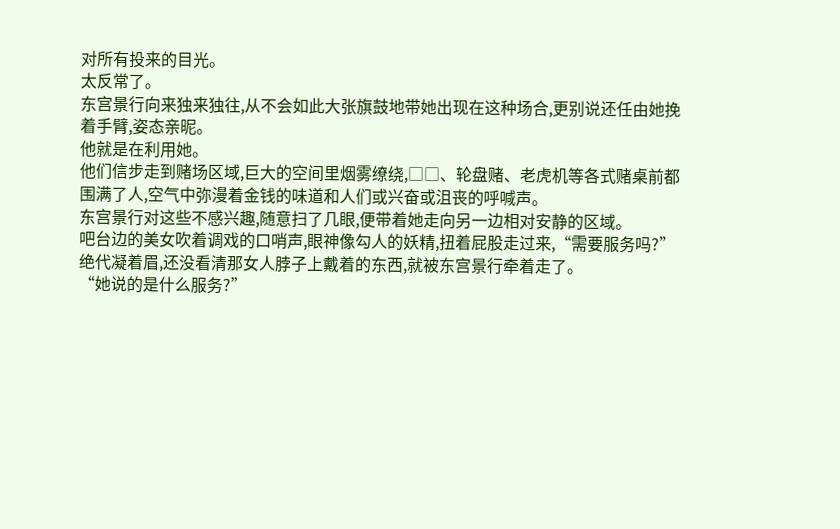对所有投来的目光。
太反常了。
东宫景行向来独来独往,从不会如此大张旗鼓地带她出现在这种场合,更别说还任由她挽着手臂,姿态亲昵。
他就是在利用她。
他们信步走到赌场区域,巨大的空间里烟雾缭绕,□□、轮盘赌、老虎机等各式赌桌前都围满了人,空气中弥漫着金钱的味道和人们或兴奋或沮丧的呼喊声。
东宫景行对这些不感兴趣,随意扫了几眼,便带着她走向另一边相对安静的区域。
吧台边的美女吹着调戏的口哨声,眼神像勾人的妖精,扭着屁股走过来,“需要服务吗?”
绝代凝着眉,还没看清那女人脖子上戴着的东西,就被东宫景行牵着走了。
“她说的是什么服务?”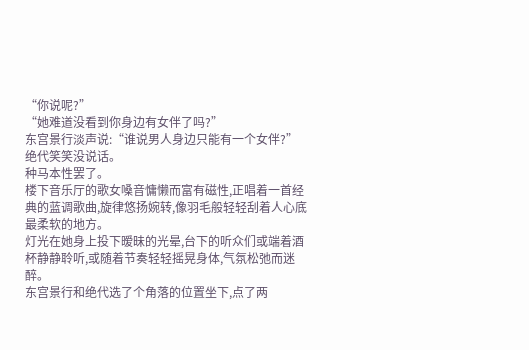“你说呢?”
“她难道没看到你身边有女伴了吗?”
东宫景行淡声说:“谁说男人身边只能有一个女伴?”
绝代笑笑没说话。
种马本性罢了。
楼下音乐厅的歌女嗓音慵懒而富有磁性,正唱着一首经典的蓝调歌曲,旋律悠扬婉转,像羽毛般轻轻刮着人心底最柔软的地方。
灯光在她身上投下暧昧的光晕,台下的听众们或端着酒杯静静聆听,或随着节奏轻轻摇晃身体,气氛松弛而迷醉。
东宫景行和绝代选了个角落的位置坐下,点了两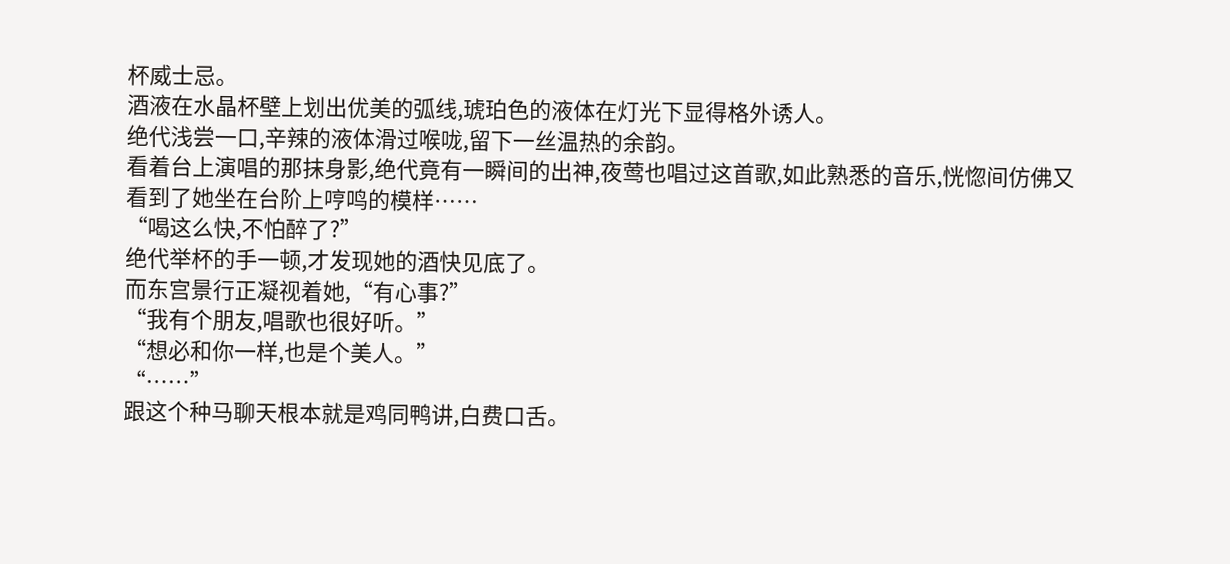杯威士忌。
酒液在水晶杯壁上划出优美的弧线,琥珀色的液体在灯光下显得格外诱人。
绝代浅尝一口,辛辣的液体滑过喉咙,留下一丝温热的余韵。
看着台上演唱的那抹身影,绝代竟有一瞬间的出神,夜莺也唱过这首歌,如此熟悉的音乐,恍惚间仿佛又看到了她坐在台阶上哼鸣的模样……
“喝这么快,不怕醉了?”
绝代举杯的手一顿,才发现她的酒快见底了。
而东宫景行正凝视着她,“有心事?”
“我有个朋友,唱歌也很好听。”
“想必和你一样,也是个美人。”
“……”
跟这个种马聊天根本就是鸡同鸭讲,白费口舌。